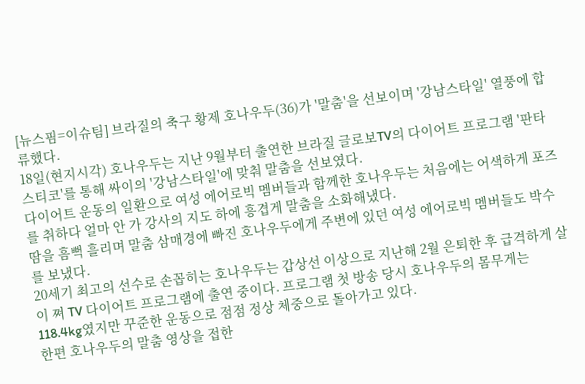[뉴스핌=이슈팀] 브라질의 축구 황제 호나우두(36)가 '말춤'을 선보이며 '강남스타일' 열풍에 합류했다.
18일(현지시각) 호나우두는 지난 9월부터 출연한 브라질 글로보TV의 다이어트 프로그램 '판타스티코'를 통해 싸이의 '강남스타일'에 맞춰 말춤을 선보였다.
다이어트 운동의 일환으로 여성 에어로빅 멤버들과 함께한 호나우두는 처음에는 어색하게 포즈를 취하다 얼마 안 가 강사의 지도 하에 흥겹게 말춤을 소화해냈다.
땀을 흠뻑 흘리며 말춤 삼매경에 빠진 호나우두에게 주변에 있던 여성 에어로빅 멤버들도 박수를 보냈다.
20세기 최고의 선수로 손꼽히는 호나우두는 갑상선 이상으로 지난해 2월 은퇴한 후 급격하게 살이 쪄 TV 다이어트 프로그램에 출연 중이다. 프로그램 첫 방송 당시 호나우두의 몸무게는 118.4kg였지만 꾸준한 운동으로 점점 정상 체중으로 돌아가고 있다.
한편 호나우두의 말춤 영상을 접한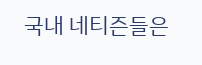국내 네티즌들은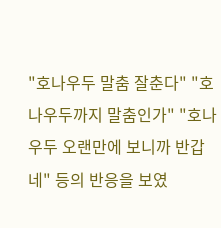"호나우두 말춤 잘춘다" "호나우두까지 말춤인가" "호나우두 오랜만에 보니까 반갑네" 등의 반응을 보였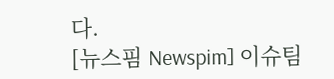다.
[뉴스핌 Newspim] 이슈팀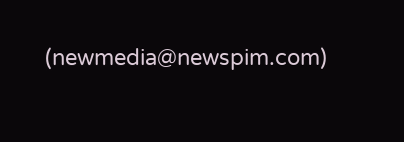(newmedia@newspim.com)